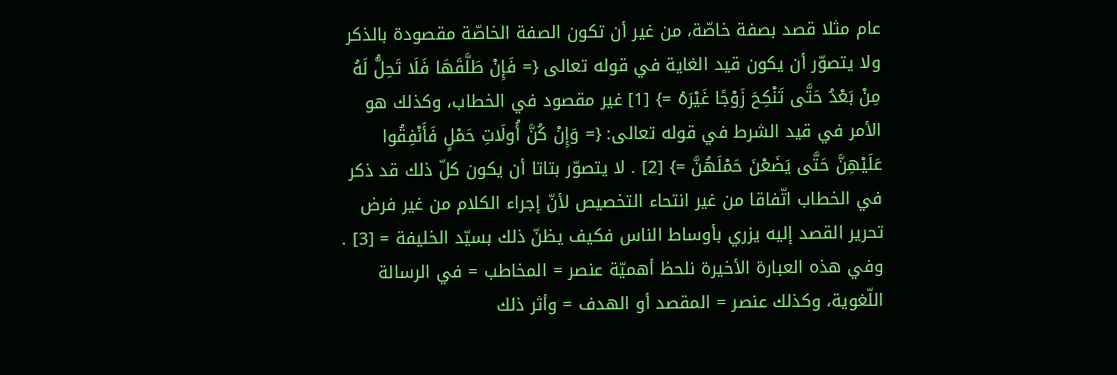عام مثلا قصد بصفة خاصّة، من غير أن تكون الصفة الخاصّة مقصودة بالذكر ولا يتصوّر أن يكون قيد الغاية في قوله تعالى {= فَإِنْ طَلَّقَهَا فَلَا تَحِلُّ لَهُ مِنْ بَعْدُ حَتَّى تَنْكِحَ زَوْجًا غَيْرَهُ =} [1] غير مقصود في الخطاب، وكذلك هو الأمر في قيد الشرط في قوله تعالى: {= وَإِنْ كُنَّ أُولَاتِ حَمْلٍ فَأَنْفِقُوا عَلَيْهِنَّ حَتَّى يَضَعْنَ حَمْلَهُنَّ =} [2] . لا يتصوّر بتاتا أن يكون كلّ ذلك قد ذكر في الخطاب اتّفاقا من غير انتحاء التخصيص لأنّ إجراء الكلام من غير فرض تحرير القصد إليه يزري بأوساط الناس فكيف يظنّ ذلك بسيّد الخليفة = [3] . وفي هذه العبارة الأخيرة نلحظ أهميّة عنصر = المخاطب = في الرسالة اللّغوية، وكذلك عنصر = المقصد أو الهدف = وأثر ذلك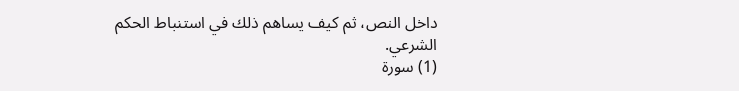داخل النص، ثم كيف يساهم ذلك في استنباط الحكم الشرعي.
(1) سورة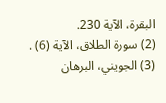البقرة، الآية 230.
(2) سورة الطلاق، الآية (6) .
(3) الجويني، البرهان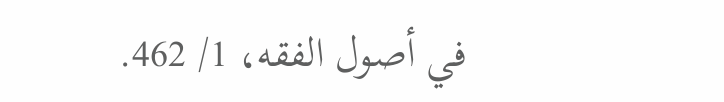في أصول الفقه، 1/ 462.